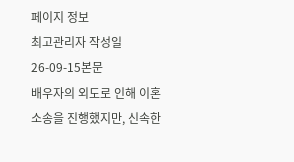페이지 정보
최고관리자 작성일26-09-15본문
배우자의 외도로 인해 이혼소송을 진행했지만, 신속한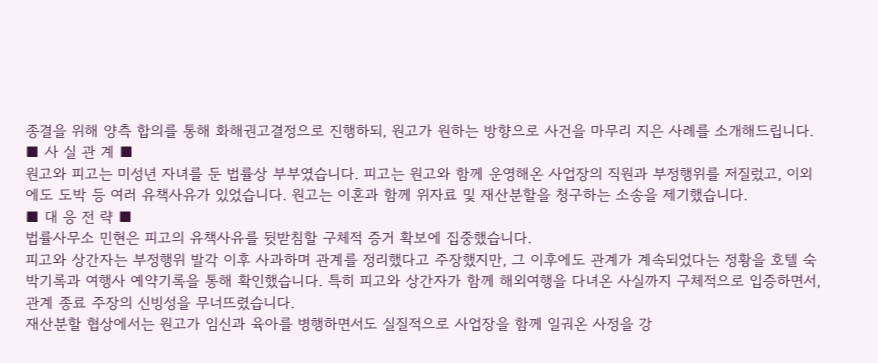종결을 위해 양측 합의를 통해 화해권고결정으로 진행하되, 원고가 원하는 방향으로 사건을 마무리 지은 사례를 소개해드립니다.
■ 사 실 관 계 ■
원고와 피고는 미성년 자녀를 둔 법률상 부부였습니다. 피고는 원고와 함께 운영해온 사업장의 직원과 부정행위를 저질렀고, 이외에도 도박 등 여러 유책사유가 있었습니다. 원고는 이혼과 함께 위자료 및 재산분할을 청구하는 소송을 제기했습니다.
■ 대 응 전 략 ■
법률사무소 민현은 피고의 유책사유를 뒷받침할 구체적 증거 확보에 집중했습니다.
피고와 상간자는 부정행위 발각 이후 사과하며 관계를 정리했다고 주장했지만, 그 이후에도 관계가 계속되었다는 정황을 호텔 숙박기록과 여행사 예약기록을 통해 확인했습니다. 특히 피고와 상간자가 함께 해외여행을 다녀온 사실까지 구체적으로 입증하면서, 관계 종료 주장의 신빙성을 무너뜨렸습니다.
재산분할 협상에서는 원고가 임신과 육아를 병행하면서도 실질적으로 사업장을 함께 일궈온 사정을 강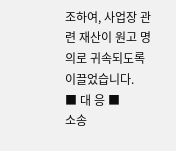조하여, 사업장 관련 재산이 원고 명의로 귀속되도록 이끌었습니다.
■ 대 응 ■
소송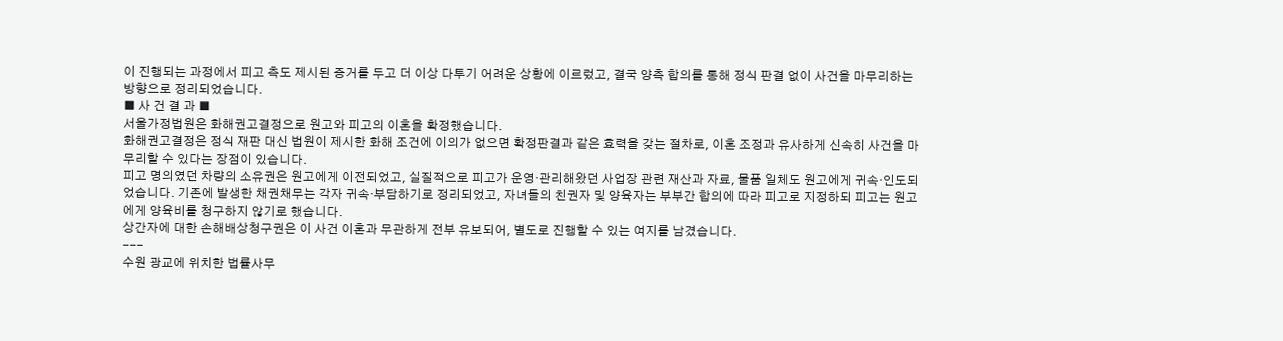이 진행되는 과정에서 피고 측도 제시된 증거를 두고 더 이상 다투기 어려운 상황에 이르렀고, 결국 양측 합의를 통해 정식 판결 없이 사건을 마무리하는 방향으로 정리되었습니다.
■ 사 건 결 과 ■
서울가정법원은 화해권고결정으로 원고와 피고의 이혼을 확정했습니다.
화해권고결정은 정식 재판 대신 법원이 제시한 화해 조건에 이의가 없으면 확정판결과 같은 효력을 갖는 절차로, 이혼 조정과 유사하게 신속히 사건을 마무리할 수 있다는 장점이 있습니다.
피고 명의였던 차량의 소유권은 원고에게 이전되었고, 실질적으로 피고가 운영·관리해왔던 사업장 관련 재산과 자료, 물품 일체도 원고에게 귀속·인도되었습니다. 기존에 발생한 채권채무는 각자 귀속·부담하기로 정리되었고, 자녀들의 친권자 및 양육자는 부부간 합의에 따라 피고로 지정하되 피고는 원고에게 양육비를 청구하지 않기로 했습니다.
상간자에 대한 손해배상청구권은 이 사건 이혼과 무관하게 전부 유보되어, 별도로 진행할 수 있는 여지를 남겼습니다.
---
수원 광교에 위치한 법률사무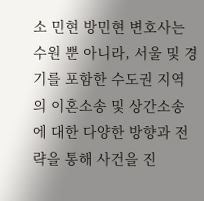소 민현 방민현 변호사는 수원 뿐 아니라, 서울 및 경기를 포함한 수도권 지역의 이혼소송 및 상간소송에 대한 다양한 방향과 전략을 통해 사건을 진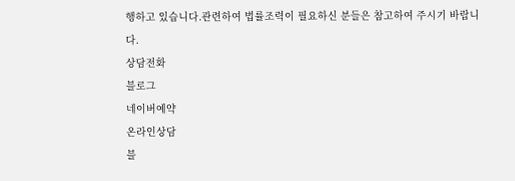행하고 있습니다.관련하여 법률조력이 필요하신 분들은 참고하여 주시기 바랍니다.
상담전화
블로그
네이버예약
온라인상담
블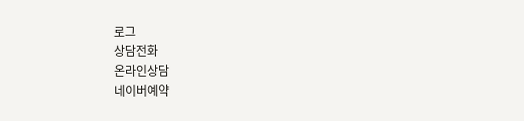로그
상담전화
온라인상담
네이버예약